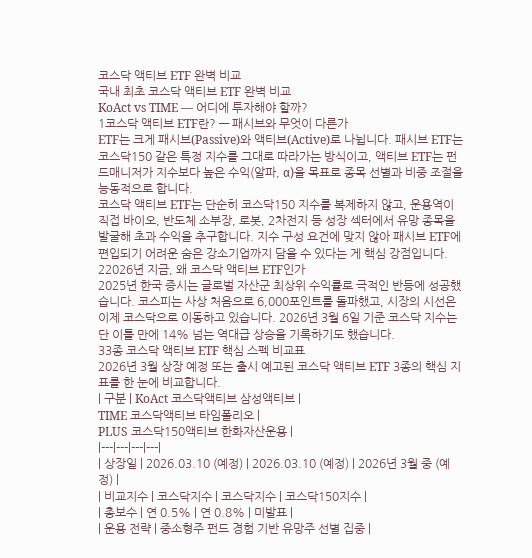코스닥 액티브 ETF 완벽 비교
국내 최초 코스닥 액티브 ETF 완벽 비교
KoAct vs TIME — 어디에 투자해야 할까?
1코스닥 액티브 ETF란? — 패시브와 무엇이 다른가
ETF는 크게 패시브(Passive)와 액티브(Active)로 나뉩니다. 패시브 ETF는 코스닥150 같은 특정 지수를 그대로 따라가는 방식이고, 액티브 ETF는 펀드매니저가 지수보다 높은 수익(알파, α)을 목표로 종목 선별과 비중 조절을 능동적으로 합니다.
코스닥 액티브 ETF는 단순히 코스닥150 지수를 복제하지 않고, 운용역이 직접 바이오, 반도체 소부장, 로봇, 2차전지 등 성장 섹터에서 유망 종목을 발굴해 초과 수익을 추구합니다. 지수 구성 요건에 맞지 않아 패시브 ETF에 편입되기 어려운 숨은 강소기업까지 담을 수 있다는 게 핵심 강점입니다.
22026년 지금, 왜 코스닥 액티브 ETF인가
2025년 한국 증시는 글로벌 자산군 최상위 수익률로 극적인 반등에 성공했습니다. 코스피는 사상 처음으로 6,000포인트를 돌파했고, 시장의 시선은 이제 코스닥으로 이동하고 있습니다. 2026년 3월 6일 기준 코스닥 지수는 단 이틀 만에 14% 넘는 역대급 상승을 기록하기도 했습니다.
33종 코스닥 액티브 ETF 핵심 스펙 비교표
2026년 3월 상장 예정 또는 출시 예고된 코스닥 액티브 ETF 3종의 핵심 지표를 한 눈에 비교합니다.
| 구분 | KoAct 코스닥액티브 삼성액티브 |
TIME 코스닥액티브 타임폴리오 |
PLUS 코스닥150액티브 한화자산운용 |
|---|---|---|---|
| 상장일 | 2026.03.10 (예정) | 2026.03.10 (예정) | 2026년 3월 중 (예정) |
| 비교지수 | 코스닥지수 | 코스닥지수 | 코스닥150지수 |
| 총보수 | 연 0.5% | 연 0.8% | 미발표 |
| 운용 전략 | 중소형주 펀드 경험 기반 유망주 선별 집중 |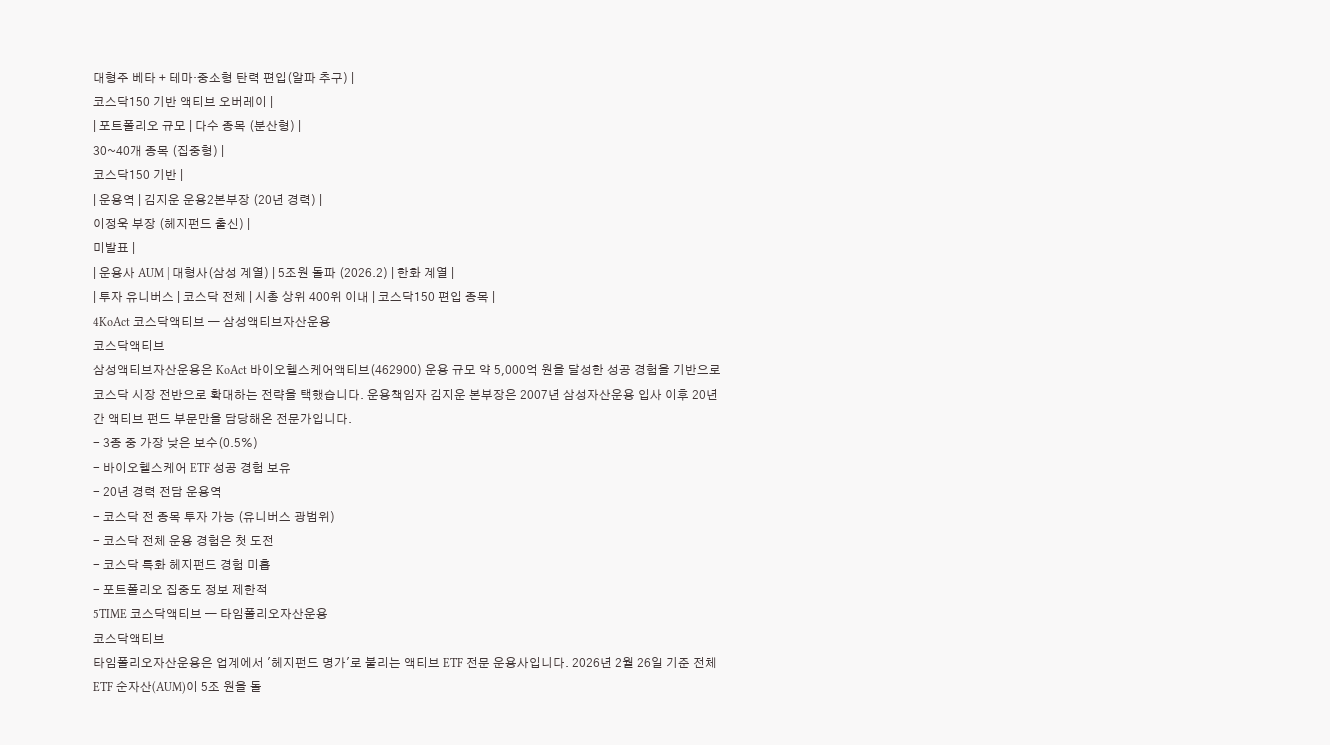대형주 베타 + 테마·중소형 탄력 편입(알파 추구) |
코스닥150 기반 액티브 오버레이 |
| 포트폴리오 규모 | 다수 종목 (분산형) |
30~40개 종목 (집중형) |
코스닥150 기반 |
| 운용역 | 김지운 운용2본부장 (20년 경력) |
이정욱 부장 (헤지펀드 출신) |
미발표 |
| 운용사 AUM | 대형사(삼성 계열) | 5조원 돌파 (2026.2) | 한화 계열 |
| 투자 유니버스 | 코스닥 전체 | 시총 상위 400위 이내 | 코스닥150 편입 종목 |
4KoAct 코스닥액티브 — 삼성액티브자산운용
코스닥액티브
삼성액티브자산운용은 KoAct 바이오헬스케어액티브(462900) 운용 규모 약 5,000억 원을 달성한 성공 경험을 기반으로 코스닥 시장 전반으로 확대하는 전략을 택했습니다. 운용책임자 김지운 본부장은 2007년 삼성자산운용 입사 이후 20년간 액티브 펀드 부문만을 담당해온 전문가입니다.
- 3종 중 가장 낮은 보수(0.5%)
- 바이오헬스케어 ETF 성공 경험 보유
- 20년 경력 전담 운용역
- 코스닥 전 종목 투자 가능 (유니버스 광범위)
- 코스닥 전체 운용 경험은 첫 도전
- 코스닥 특화 헤지펀드 경험 미흡
- 포트폴리오 집중도 정보 제한적
5TIME 코스닥액티브 — 타임폴리오자산운용
코스닥액티브
타임폴리오자산운용은 업계에서 '헤지펀드 명가'로 불리는 액티브 ETF 전문 운용사입니다. 2026년 2월 26일 기준 전체 ETF 순자산(AUM)이 5조 원을 돌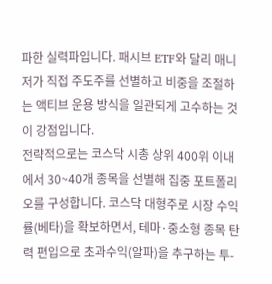파한 실력파입니다. 패시브 ETF와 달리 매니저가 직접 주도주를 선별하고 비중을 조절하는 액티브 운용 방식을 일관되게 고수하는 것이 강점입니다.
전략적으로는 코스닥 시총 상위 400위 이내에서 30~40개 종목을 선별해 집중 포트폴리오를 구성합니다. 코스닥 대형주로 시장 수익률(베타)을 확보하면서, 테마·중소형 종목 탄력 편입으로 초과수익(알파)을 추구하는 투-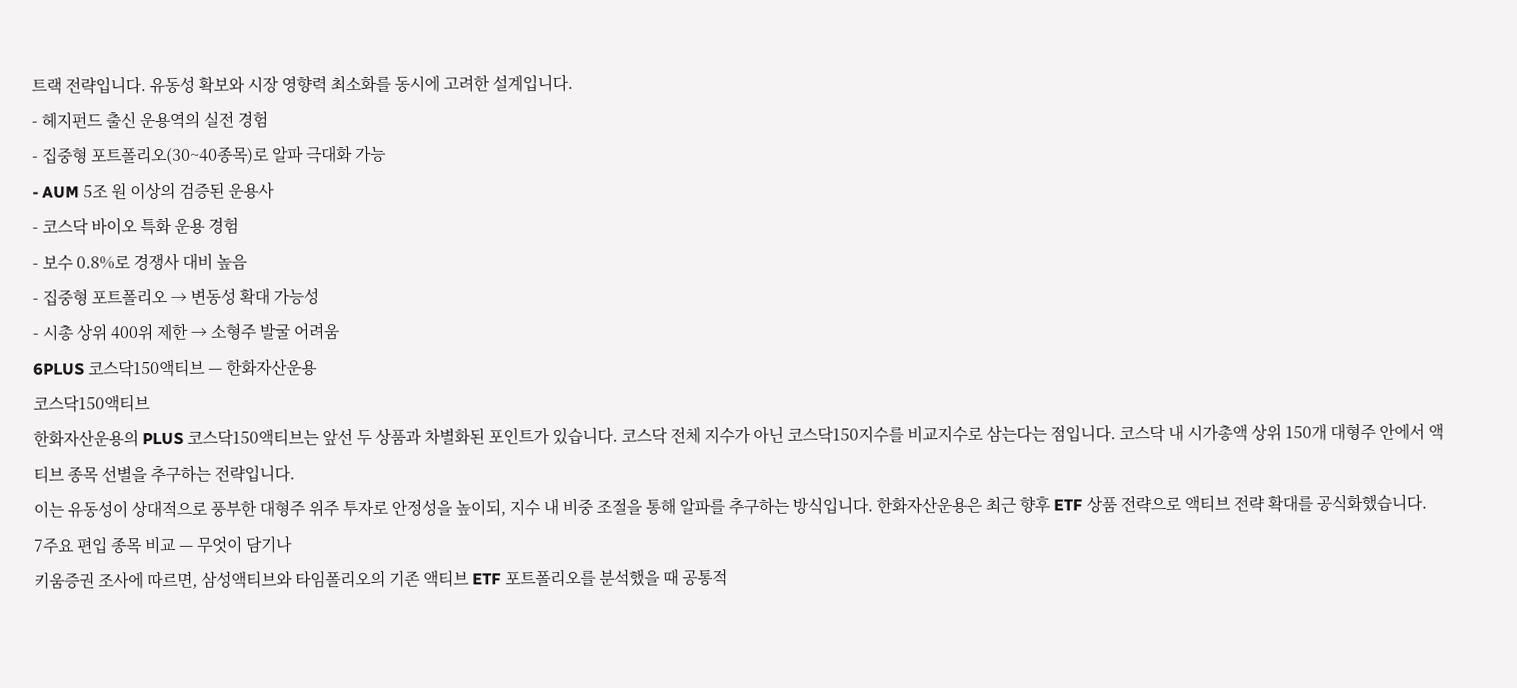트랙 전략입니다. 유동성 확보와 시장 영향력 최소화를 동시에 고려한 설계입니다.
- 헤지펀드 출신 운용역의 실전 경험
- 집중형 포트폴리오(30~40종목)로 알파 극대화 가능
- AUM 5조 원 이상의 검증된 운용사
- 코스닥 바이오 특화 운용 경험
- 보수 0.8%로 경쟁사 대비 높음
- 집중형 포트폴리오 → 변동성 확대 가능성
- 시총 상위 400위 제한 → 소형주 발굴 어려움
6PLUS 코스닥150액티브 — 한화자산운용
코스닥150액티브
한화자산운용의 PLUS 코스닥150액티브는 앞선 두 상품과 차별화된 포인트가 있습니다. 코스닥 전체 지수가 아닌 코스닥150지수를 비교지수로 삼는다는 점입니다. 코스닥 내 시가총액 상위 150개 대형주 안에서 액티브 종목 선별을 추구하는 전략입니다.
이는 유동성이 상대적으로 풍부한 대형주 위주 투자로 안정성을 높이되, 지수 내 비중 조절을 통해 알파를 추구하는 방식입니다. 한화자산운용은 최근 향후 ETF 상품 전략으로 액티브 전략 확대를 공식화했습니다.
7주요 편입 종목 비교 — 무엇이 담기나
키움증권 조사에 따르면, 삼성액티브와 타임폴리오의 기존 액티브 ETF 포트폴리오를 분석했을 때 공통적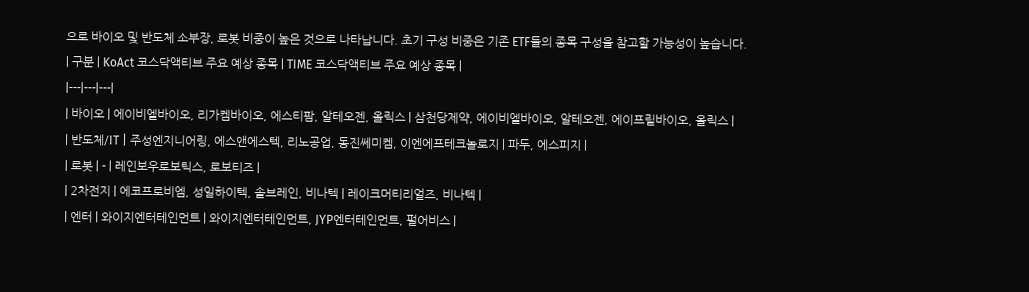으로 바이오 및 반도체 소부장, 로봇 비중이 높은 것으로 나타납니다. 초기 구성 비중은 기존 ETF들의 종목 구성을 참고할 가능성이 높습니다.
| 구분 | KoAct 코스닥액티브 주요 예상 종목 | TIME 코스닥액티브 주요 예상 종목 |
|---|---|---|
| 바이오 | 에이비엘바이오, 리가켐바이오, 에스티팜, 알테오젠, 올릭스 | 삼천당제약, 에이비엘바이오, 알테오젠, 에이프릴바이오, 올릭스 |
| 반도체/IT | 주성엔지니어링, 에스앤에스텍, 리노공업, 동진쎄미켐, 이엔에프테크놀로지 | 파두, 에스피지 |
| 로봇 | - | 레인보우로보틱스, 로보티즈 |
| 2차전지 | 에코프로비엠, 성일하이텍, 솔브레인, 비나텍 | 레이크머티리얼즈, 비나텍 |
| 엔터 | 와이지엔터테인먼트 | 와이지엔터테인먼트, JYP엔터테인먼트, 펄어비스 |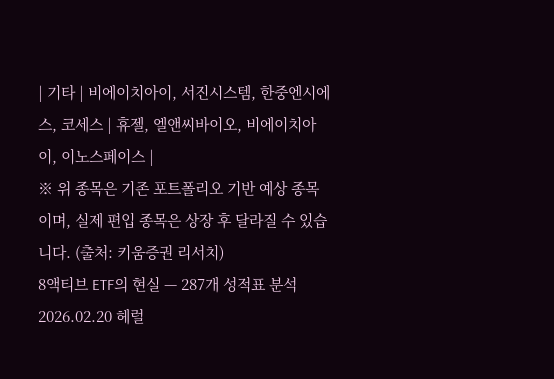| 기타 | 비에이치아이, 서진시스템, 한중엔시에스, 코세스 | 휴젤, 엘앤씨바이오, 비에이치아이, 이노스페이스 |
※ 위 종목은 기존 포트폴리오 기반 예상 종목이며, 실제 편입 종목은 상장 후 달라질 수 있습니다. (출처: 키움증권 리서치)
8액티브 ETF의 현실 — 287개 성적표 분석
2026.02.20 헤럴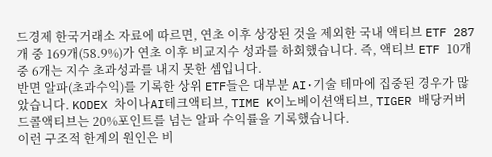드경제 한국거래소 자료에 따르면, 연초 이후 상장된 것을 제외한 국내 액티브 ETF 287개 중 169개(58.9%)가 연초 이후 비교지수 성과를 하회했습니다. 즉, 액티브 ETF 10개 중 6개는 지수 초과성과를 내지 못한 셈입니다.
반면 알파(초과수익)를 기록한 상위 ETF들은 대부분 AI·기술 테마에 집중된 경우가 많았습니다. KODEX 차이나AI테크액티브, TIME K이노베이션액티브, TIGER 배당커버드콜액티브는 20%포인트를 넘는 알파 수익률을 기록했습니다.
이런 구조적 한계의 원인은 비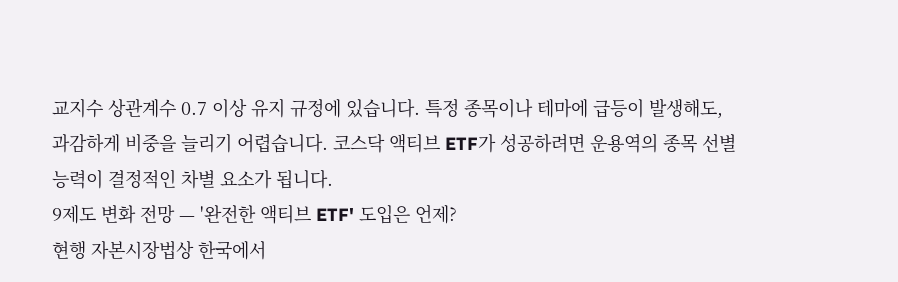교지수 상관계수 0.7 이상 유지 규정에 있습니다. 특정 종목이나 테마에 급등이 발생해도, 과감하게 비중을 늘리기 어렵습니다. 코스닥 액티브 ETF가 성공하려면 운용역의 종목 선별 능력이 결정적인 차별 요소가 됩니다.
9제도 변화 전망 — '완전한 액티브 ETF' 도입은 언제?
현행 자본시장법상 한국에서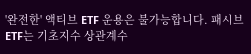'완전한' 액티브 ETF 운용은 불가능합니다. 패시브 ETF는 기초지수 상관계수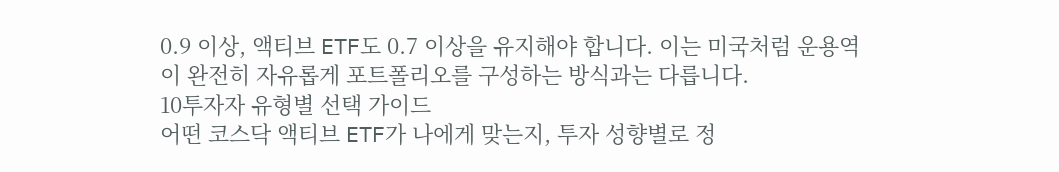0.9 이상, 액티브 ETF도 0.7 이상을 유지해야 합니다. 이는 미국처럼 운용역이 완전히 자유롭게 포트폴리오를 구성하는 방식과는 다릅니다.
10투자자 유형별 선택 가이드
어떤 코스닥 액티브 ETF가 나에게 맞는지, 투자 성향별로 정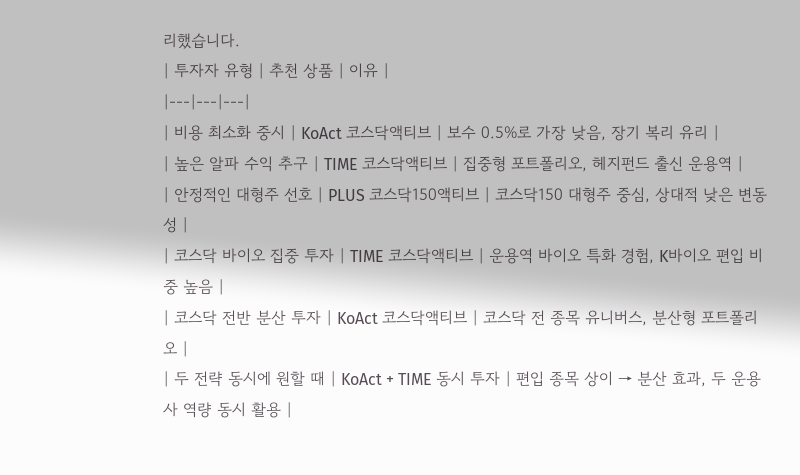리했습니다.
| 투자자 유형 | 추천 상품 | 이유 |
|---|---|---|
| 비용 최소화 중시 | KoAct 코스닥액티브 | 보수 0.5%로 가장 낮음, 장기 복리 유리 |
| 높은 알파 수익 추구 | TIME 코스닥액티브 | 집중형 포트폴리오, 헤지펀드 출신 운용역 |
| 안정적인 대형주 선호 | PLUS 코스닥150액티브 | 코스닥150 대형주 중심, 상대적 낮은 변동성 |
| 코스닥 바이오 집중 투자 | TIME 코스닥액티브 | 운용역 바이오 특화 경험, K바이오 편입 비중 높음 |
| 코스닥 전반 분산 투자 | KoAct 코스닥액티브 | 코스닥 전 종목 유니버스, 분산형 포트폴리오 |
| 두 전략 동시에 원할 때 | KoAct + TIME 동시 투자 | 편입 종목 상이 → 분산 효과, 두 운용사 역량 동시 활용 |